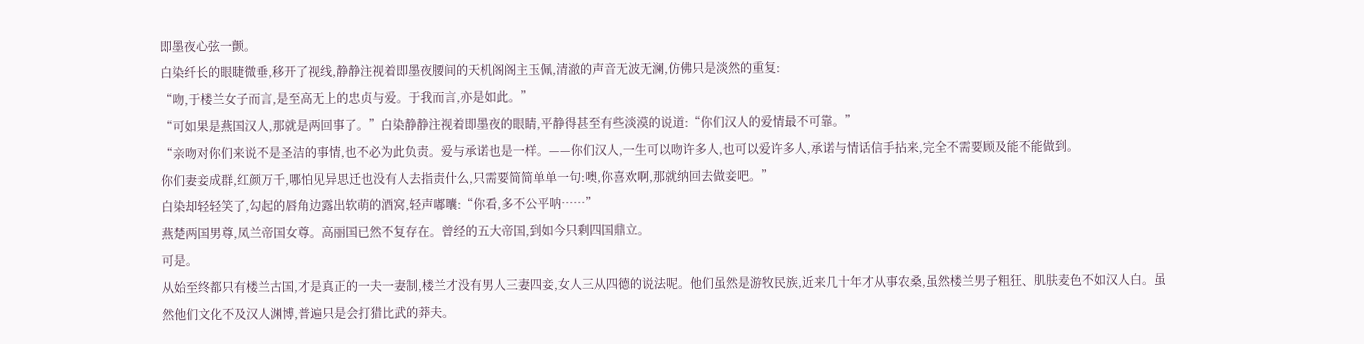即墨夜心弦一颤。
白染纤长的眼睫微垂,移开了视线,静静注视着即墨夜腰间的天机阁阁主玉佩,清澈的声音无波无澜,仿佛只是淡然的重复:
“吻,于楼兰女子而言,是至高无上的忠贞与爱。于我而言,亦是如此。”
“可如果是燕国汉人,那就是两回事了。”白染静静注视着即墨夜的眼睛,平静得甚至有些淡漠的说道:“你们汉人的爱情最不可靠。”
“亲吻对你们来说不是圣洁的事情,也不必为此负责。爱与承诺也是一样。——你们汉人,一生可以吻许多人,也可以爱许多人,承诺与情话信手拈来,完全不需要顾及能不能做到。
你们妻妾成群,红颜万千,哪怕见异思迁也没有人去指责什么,只需要简简单单一句:噢,你喜欢啊,那就纳回去做妾吧。”
白染却轻轻笑了,勾起的唇角边露出软萌的酒窝,轻声嘟囔:“你看,多不公平呐……”
燕楚两国男尊,凤兰帝国女尊。高丽国已然不复存在。曾经的五大帝国,到如今只剩四国鼎立。
可是。
从始至终都只有楼兰古国,才是真正的一夫一妻制,楼兰才没有男人三妻四妾,女人三从四德的说法呢。他们虽然是游牧民族,近来几十年才从事农桑,虽然楼兰男子粗狂、肌肤麦色不如汉人白。虽然他们文化不及汉人渊博,普遍只是会打猎比武的莽夫。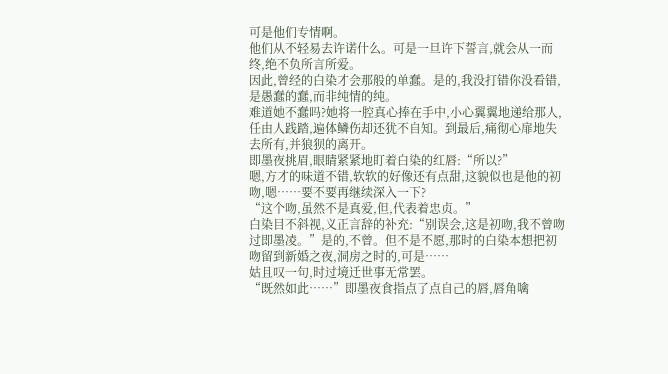可是他们专情啊。
他们从不轻易去许诺什么。可是一旦许下誓言,就会从一而终,绝不负所言所爱。
因此,曾经的白染才会那般的单蠢。是的,我没打错你没看错,是愚蠢的蠢,而非纯情的纯。
难道她不蠢吗?她将一腔真心捧在手中,小心翼翼地递给那人,任由人践踏,遍体鳞伤却还犹不自知。到最后,痛彻心扉地失去所有,并狼狈的离开。
即墨夜挑眉,眼睛紧紧地盯着白染的红唇:“所以?”
嗯,方才的味道不错,软软的好像还有点甜,这貌似也是他的初吻,嗯……要不要再继续深入一下?
“这个吻,虽然不是真爱,但,代表着忠贞。”
白染目不斜视,义正言辞的补充:“别误会,这是初吻,我不曾吻过即墨凌。”是的,不曾。但不是不愿,那时的白染本想把初吻留到新婚之夜,洞房之时的,可是……
姑且叹一句,时过境迁世事无常罢。
“既然如此……”即墨夜食指点了点自己的唇,唇角噙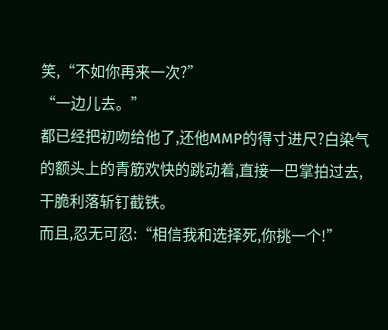笑,“不如你再来一次?”
“一边儿去。”
都已经把初吻给他了,还他MMP的得寸进尺?白染气的额头上的青筋欢快的跳动着,直接一巴掌拍过去,干脆利落斩钉截铁。
而且,忍无可忍:“相信我和选择死,你挑一个!”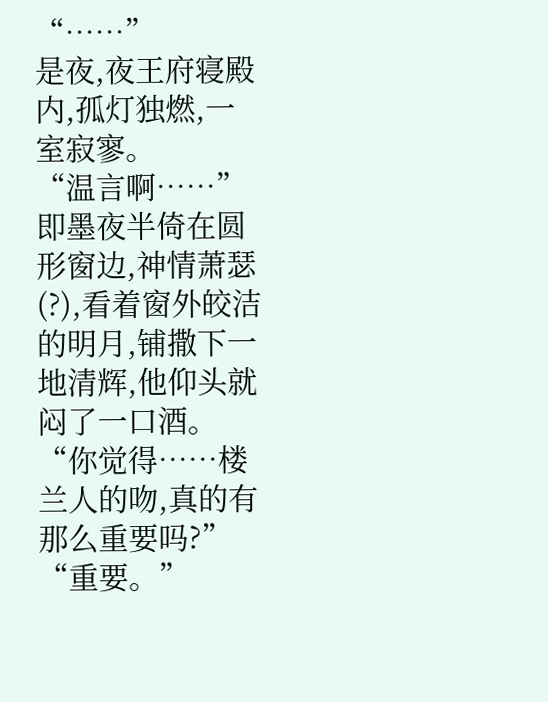“……”
是夜,夜王府寝殿内,孤灯独燃,一室寂寥。
“温言啊……”即墨夜半倚在圆形窗边,神情萧瑟(?),看着窗外皎洁的明月,铺撒下一地清辉,他仰头就闷了一口酒。
“你觉得……楼兰人的吻,真的有那么重要吗?”
“重要。”